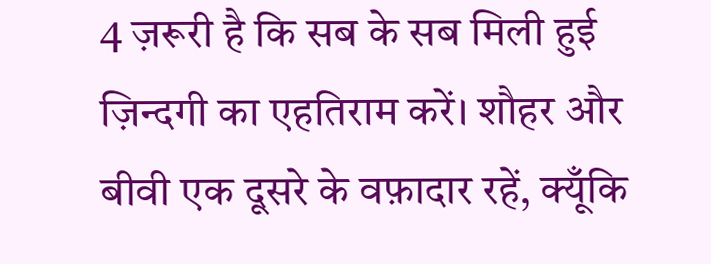4 ज़रूरी है कि सब के सब मिली हुई ज़िन्दगी का एहतिराम करें। शौहर और बीवी एक दूसरे के वफ़ादार रहें, क्यूँकि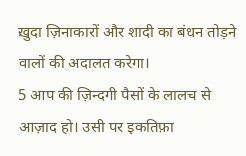ख़ुदा ज़िनाकारों और शादी का बंधन तोड़ने वालों की अदालत करेगा।
5 आप की ज़िन्दगी पैसों के लालच से आज़ाद हो। उसी पर इकतिफ़ा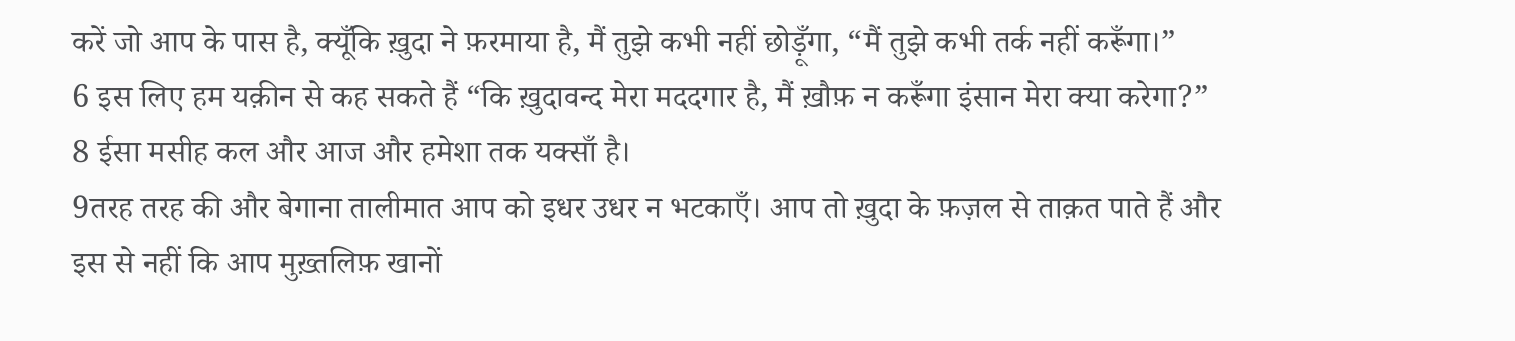करें जो आप के पास है, क्यूँकि ख़ुदा ने फ़रमाया है, मैं तुझे कभी नहीं छोड़ूँगा, “मैं तुझे कभी तर्क नहीं करूँगा।”
6 इस लिए हम यक़ीन से कह सकते हैं “कि ख़ुदावन्द मेरा मददगार है, मैं ख़ौफ़ न करूँगा इंसान मेरा क्या करेगा?”
8 ईसा मसीह कल और आज और हमेशा तक यक्साँ है।
9तरह तरह की और बेगाना तालीमात आप को इधर उधर न भटकाएँ। आप तो ख़ुदा के फ़ज़ल से ताक़त पाते हैं और इस से नहीं कि आप मुख़्तलिफ़ खानों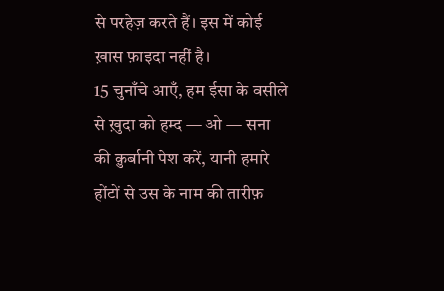से परहेज़ करते हैं। इस में कोई ख़ास फ़ाइदा नहीं है।
15 चुनाँचे आएँ, हम ईसा के वसीले से ख़ुदा को हम्द — ओ — सना की क़ुर्बानी पेश करें, यानी हमारे होंटों से उस के नाम की तारीफ़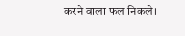करने वाला फल निकले।